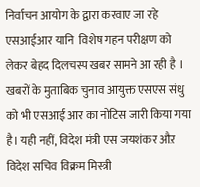निर्वाचन आयोग के द्वारा करवाए जा रहे एसआईआर यानि  विशेष गहन परीक्षण को लेकर बेहद दिलचस्प खबर सामने आ रही है । खबरों के मुताबिक चुनाव आयुक्त एसएस संधु को भी एसआई आर का नोटिस जारी किया गया है। यही नहीं, विदेश मंत्री एस जयशंकर औऱ विदेश सचिव विक्रम मिस्त्री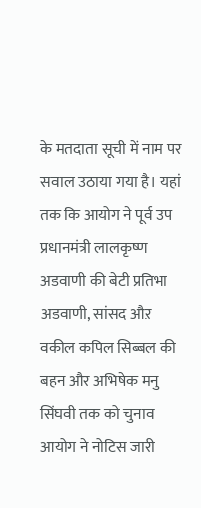के मतदाता सूची में नाम पर सवाल उठाया गया है। यहां तक कि आयोग ने पूर्व उप प्रधानमंत्री लालकृष्ण अडवाणी की बेटी प्रतिभा अडवाणी, सांसद औऱ वकील कपिल सिब्बल की बहन और अभिषेक मनु सिंघवी तक को चुनाव आयोग ने नोटिस जारी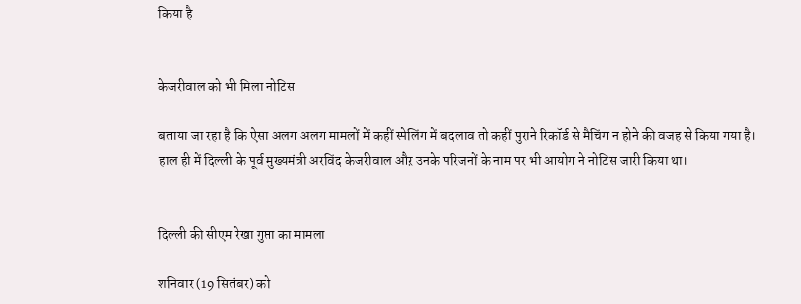किया है


केजरीवाल को भी मिला नोटिस

बताया जा रहा है कि ऐसा अलग अलग मामलों में कहीं स्पेलिंग में बदलाव तो कहीं पुराने रिकॉर्ड से मैचिंग न होने की वजह से किया गया है। हाल ही में दिल्ली के पूर्व मुख्यमंत्री अरविंद केजरीवाल औऱ उनके परिजनों के नाम पर भी आयोग ने नोटिस जारी किया था।


दिल्ली की सीएम रेखा गुप्ता का मामला

शनिवार (19 सितंबर) को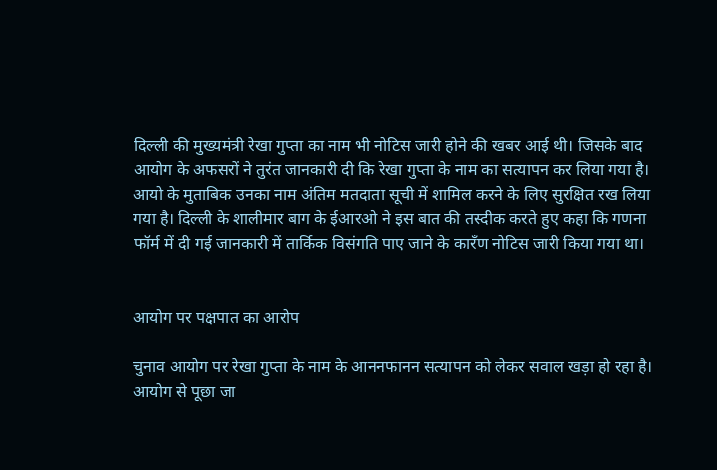दिल्ली की मुख्यमंत्री रेखा गुप्ता का नाम भी नोटिस जारी होने की खबर आई थी। जिसके बाद आयोग के अफसरों ने तुरंत जानकारी दी कि रेखा गुप्ता के नाम का सत्यापन कर लिया गया है। आयो के मुताबिक उनका नाम अंतिम मतदाता सूची में शामिल करने के लिए सुरक्षित रख लिया गया है। दिल्ली के शालीमार बाग के ईआरओ ने इस बात की तस्दीक करते हुए कहा कि गणना फॉर्म में दी गई जानकारी में तार्किक विसंगति पाए जाने के कारँण नोटिस जारी किया गया था।


आयोग पर पक्षपात का आरोप

चुनाव आयोग पर रेखा गुप्ता के नाम के आननफानन सत्यापन को लेकर सवाल खड़ा हो रहा है। आयोग से पूछा जा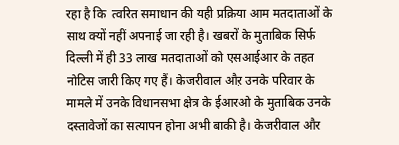रहा है कि  त्वरित समाधान की यही प्रक्रिया आम मतदाताओं के साथ क्यों नहीं अपनाई जा रही है। खबरों के मुताबिक सिर्फ दिल्ली में ही 33 लाख मतदाताओं को एसआईआर के तहत नोटिस जारी किए गए हैं। केजरीवाल औऱ उनके परिवार के मामले में उनके विधानसभा क्षेत्र के ईआरओ के मुताबिक उनके दस्तावेजों का सत्यापन होना अभी बाकी है। केजरीवाल और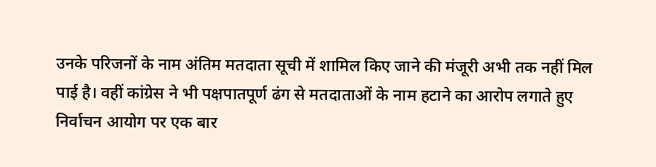उनके परिजनों के नाम अंतिम मतदाता सूची में शामिल किए जाने की मंजूरी अभी तक नहीं मिल पाई है। वहीं कांग्रेस ने भी पक्षपातपूर्ण ढंग से मतदाताओं के नाम हटाने का आरोप लगाते हुए निर्वाचन आयोग पर एक बार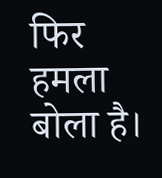फिर हमला बोला है।